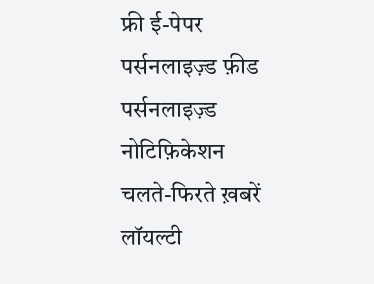फ्री ई-पेपर
पर्सनलाइज़्ड फ़ीड
पर्सनलाइज़्ड नोटिफ़िकेशन
चलते-फिरते ख़बरें
लॉयल्टी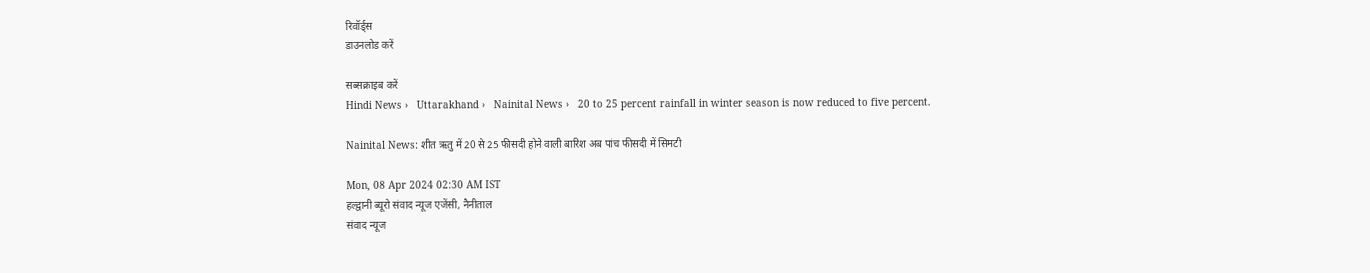रिवॉर्ड्स
डाउनलोड करें

सब्सक्राइब करें
Hindi News ›   Uttarakhand ›   Nainital News ›   20 to 25 percent rainfall in winter season is now reduced to five percent.

Nainital News: शीत ऋतु में 20 से 25 फीसदी होने वाली बारिश अब पांच फीसदी में सिमटी

Mon, 08 Apr 2024 02:30 AM IST
हल्द्वानी ब्यूरो संवाद न्यूज एजेंसी, नैनीताल
संवाद न्यूज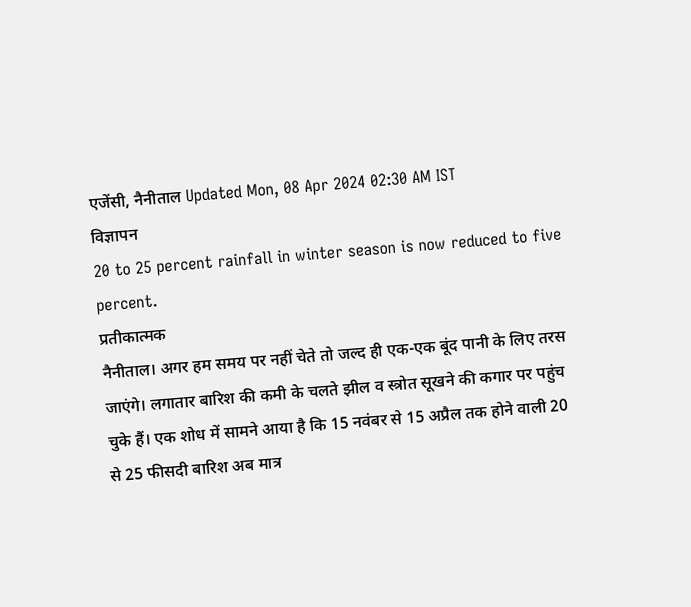एजेंसी, नैनीताल Updated Mon, 08 Apr 2024 02:30 AM IST
विज्ञापन
20 to 25 percent rainfall in winter season is now reduced to five percent.
प्रतीकात्मक
नैनीताल। अगर हम समय पर नहीं चेते तो जल्द ही एक-एक बूंद पानी के लिए तरस जाएंगे। लगातार बारिश की कमी के चलते झील व स्त्रोत सूखने की कगार पर पहुंच चुके हैं। एक शोध में सामने आया है कि 15 नवंबर से 15 अप्रैल तक होने वाली 20 से 25 फीसदी बारिश अब मात्र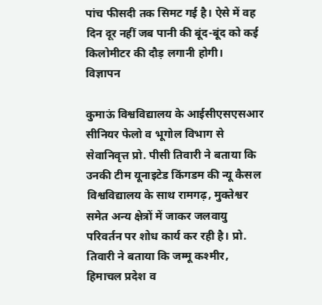पांच फीसदी तक सिमट गई है। ऐसे में वह दिन दूर नहीं जब पानी की बूंद-बूंद को कई किलोमीटर की दौड़ लगानी होगी।
विज्ञापन

कुमाऊं विश्वविद्यालय के आईसीएसएसआर सीनियर फेलो व भूगोल विभाग से सेवानिवृत्त प्रो. पीसी तिवारी ने बताया कि उनकी टीम यूनाइटेड किंगडम की न्यू कैसल विश्वविद्यालय के साथ रामगढ़, मुक्तेश्वर समेत अन्य क्षेत्रों में जाकर जलवायु परिवर्तन पर शोध कार्य कर रही है। प्रो. तिवारी ने बताया कि जम्मू कश्मीर, हिमाचल प्रदेश व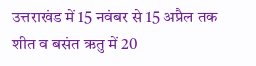उत्तराखंड में 15 नवंबर से 15 अप्रैल तक शीत व बसंत ऋतु में 20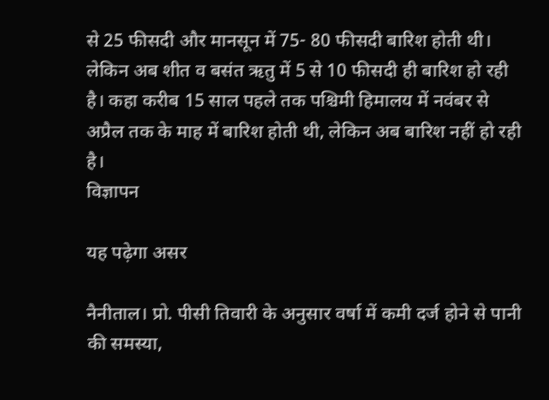से 25 फीसदी और मानसून में 75- 80 फीसदी बारिश होती थी। लेकिन अब शीत व बसंत ऋतु में 5 से 10 फीसदी ही बारिश हो रही है। कहा करीब 15 साल पहले तक पश्चिमी हिमालय में नवंबर से अप्रैल तक के माह में बारिश होती थी, लेकिन अब बारिश नहीं हो रही है।
विज्ञापन

यह पढ़ेगा असर

नैनीताल। प्रो. पीसी तिवारी के अनुसार वर्षा में कमी दर्ज होने से पानी की समस्या,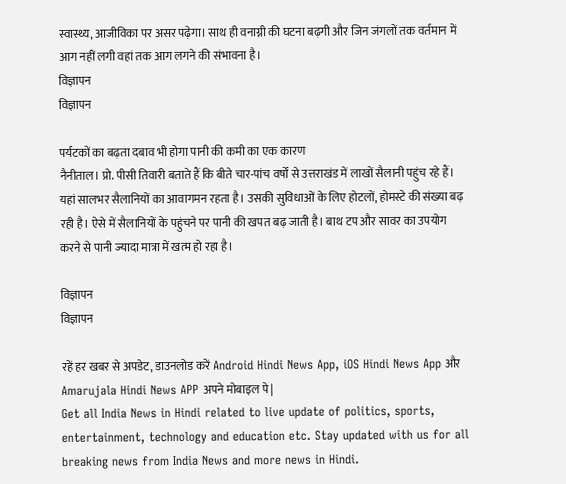स्वास्थ्य, आजीविका पर असर पढ़ेगा। साथ ही वनाग्नी की घटना बढ़गी और जिन जंगलों तक वर्तमान में आग नहीं लगी वहां तक आग लगने की संभावना है।
विज्ञापन
विज्ञापन

पर्यटकों का बढ़ता दबाव भी होगा पानी की कमी का एक कारण
नैनीताल। प्रो. पीसी तिवारी बताते हैं कि बीते चार-पांच वर्षों से उत्तराखंड में लाखों सैलानी पहुंच रहे हैं। यहां सालभर सैलानियों का आवागमन रहता है। उसकी सुविधाओं के लिए होटलों, होमस्टे की संख्या बढ़ रही है। ऐसे में सैलानियों के पहुंचने पर पानी की खपत बढ़ जाती है। बाथ टप और सावर का उपयोग करने से पानी ज्यादा मात्रा में खत्म हो रहा है।

विज्ञापन
विज्ञापन

रहें हर खबर से अपडेट, डाउनलोड करें Android Hindi News App, iOS Hindi News App और Amarujala Hindi News APP अपने मोबाइल पे|
Get all India News in Hindi related to live update of politics, sports, entertainment, technology and education etc. Stay updated with us for all breaking news from India News and more news in Hindi.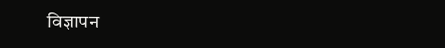विज्ञापन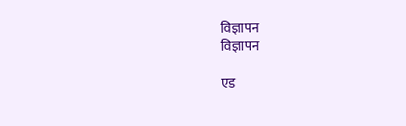विज्ञापन
विज्ञापन

एड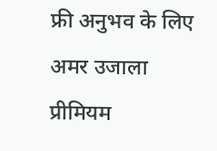फ्री अनुभव के लिए अमर उजाला प्रीमियम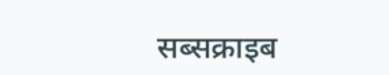सब्सक्राइब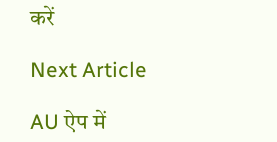करें

Next Article

AU ऐप में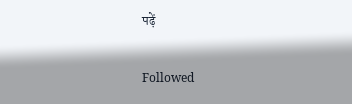पढ़ें

Followed